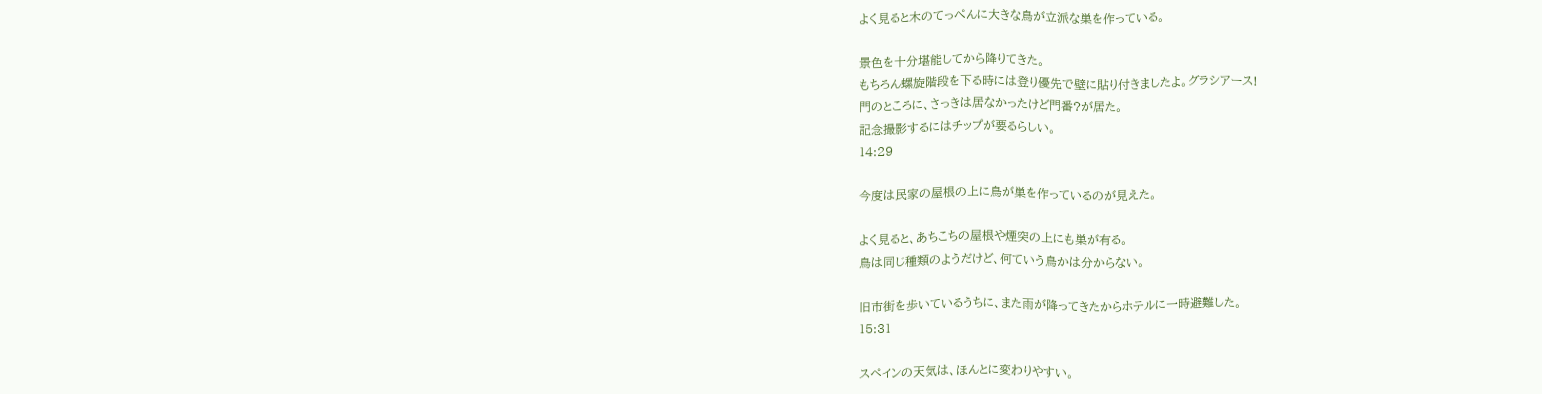よく見ると木のてっぺんに大きな鳥が立派な巣を作っている。

景色を十分堪能してから降りてきた。
もちろん螺旋階段を下る時には登り優先で壁に貼り付きましたよ。グラシアース!
門のところに、さっきは居なかったけど門番?が居た。
記念撮影するにはチップが要るらしい。
14:29

今度は民家の屋根の上に鳥が巣を作っているのが見えた。

よく見ると、あちこちの屋根や煙突の上にも巣が有る。
鳥は同じ種類のようだけど、何ていう鳥かは分からない。

旧市街を歩いているうちに、また雨が降ってきたからホテルに一時避難した。
15:31

スペインの天気は、ほんとに変わりやすい。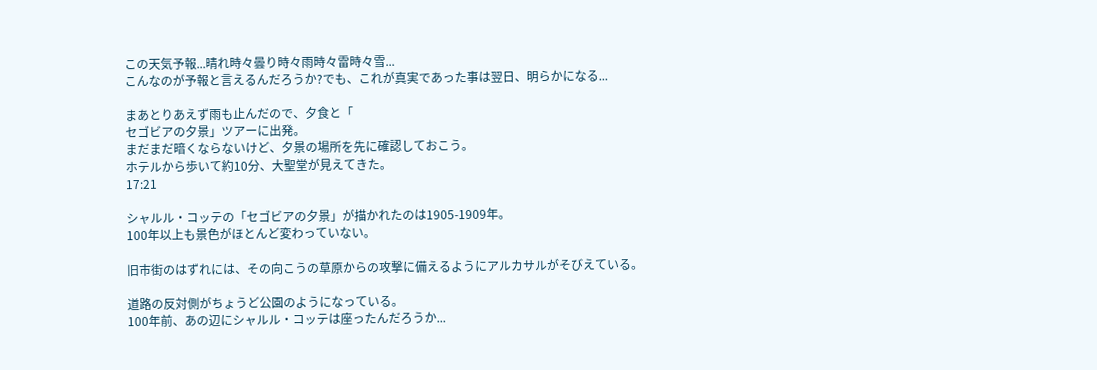この天気予報...晴れ時々曇り時々雨時々雷時々雪...
こんなのが予報と言えるんだろうか?でも、これが真実であった事は翌日、明らかになる...

まあとりあえず雨も止んだので、夕食と「
セゴビアの夕景」ツアーに出発。
まだまだ暗くならないけど、夕景の場所を先に確認しておこう。
ホテルから歩いて約10分、大聖堂が見えてきた。
17:21

シャルル・コッテの「セゴビアの夕景」が描かれたのは1905-1909年。
100年以上も景色がほとんど変わっていない。

旧市街のはずれには、その向こうの草原からの攻撃に備えるようにアルカサルがそびえている。

道路の反対側がちょうど公園のようになっている。
100年前、あの辺にシャルル・コッテは座ったんだろうか...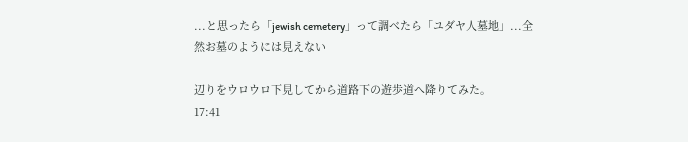...と思ったら「jewish cemetery」って調べたら「ユダヤ人墓地」...全然お墓のようには見えない

辺りをウロウロ下見してから道路下の遊歩道へ降りてみた。
17:41